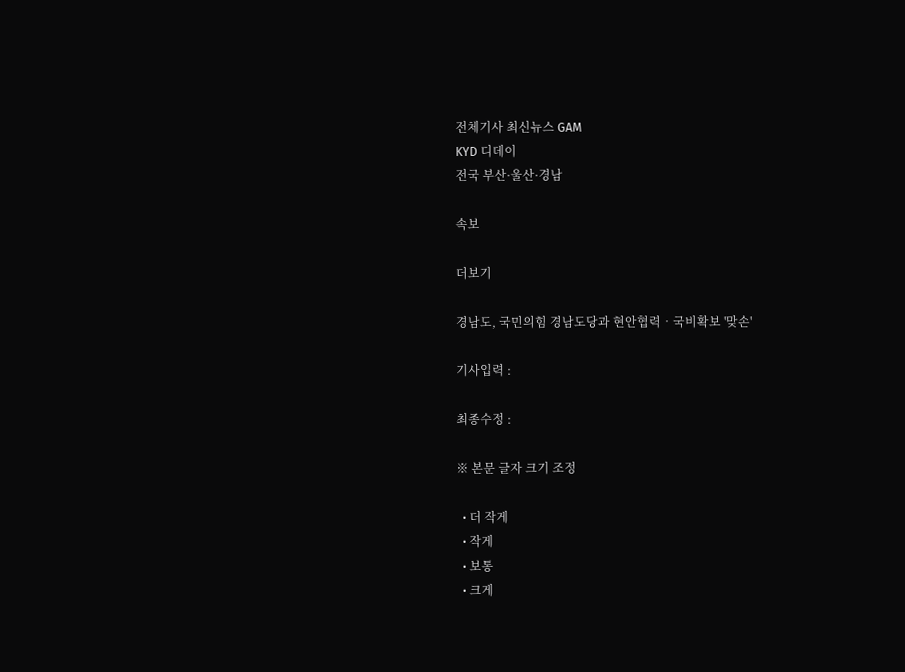전체기사 최신뉴스 GAM
KYD 디데이
전국 부산·울산·경남

속보

더보기

경남도, 국민의힘 경남도당과 현안협력‧국비확보 '맞손'

기사입력 :

최종수정 :

※ 본문 글자 크기 조정

  • 더 작게
  • 작게
  • 보통
  • 크게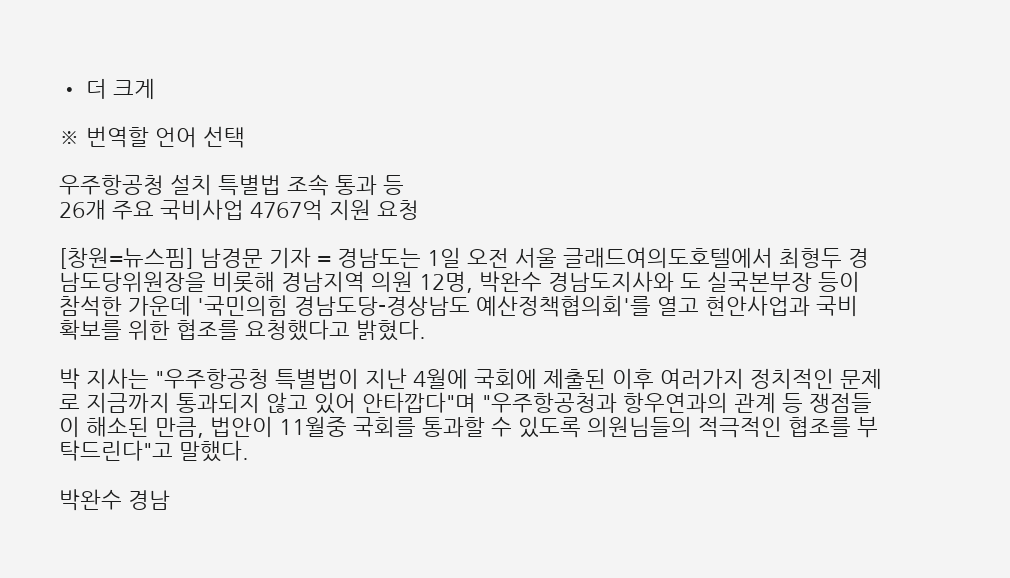• 더 크게

※ 번역할 언어 선택

우주항공청 설치 특별법 조속 통과 등
26개 주요 국비사업 4767억 지원 요청

[창원=뉴스핌] 남경문 기자 = 경남도는 1일 오전 서울 글래드여의도호텔에서 최형두 경남도당위원장을 비롯해 경남지역 의원 12명, 박완수 경남도지사와 도 실국본부장 등이 참석한 가운데 '국민의힘 경남도당-경상남도 예산정책협의회'를 열고 현안사업과 국비 확보를 위한 협조를 요청했다고 밝혔다.

박 지사는 "우주항공청 특별법이 지난 4월에 국회에 제출된 이후 여러가지 정치적인 문제로 지금까지 통과되지 않고 있어 안타깝다"며 "우주항공청과 항우연과의 관계 등 쟁점들이 해소된 만큼, 법안이 11월중 국회를 통과할 수 있도록 의원님들의 적극적인 협조를 부탁드린다"고 말했다.

박완수 경남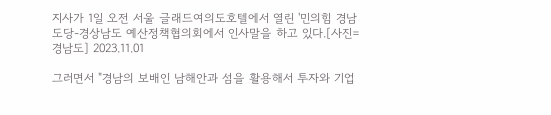지사가 1일 오전 서울 글래드여의도호텔에서 열린 '민의힘 경남도당-경상남도 예산정책협의회에서 인사말을 하고 있다.[사진=경남도] 2023.11.01

그러면서 "경남의 보배인 남해안과 섬을 활용해서 투자와 기업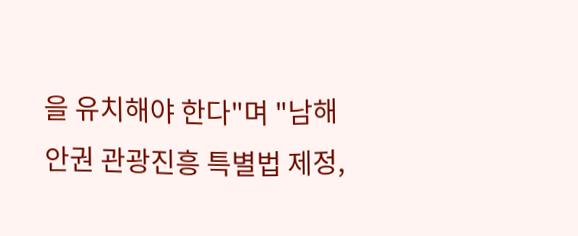을 유치해야 한다"며 "남해안권 관광진흥 특별법 제정,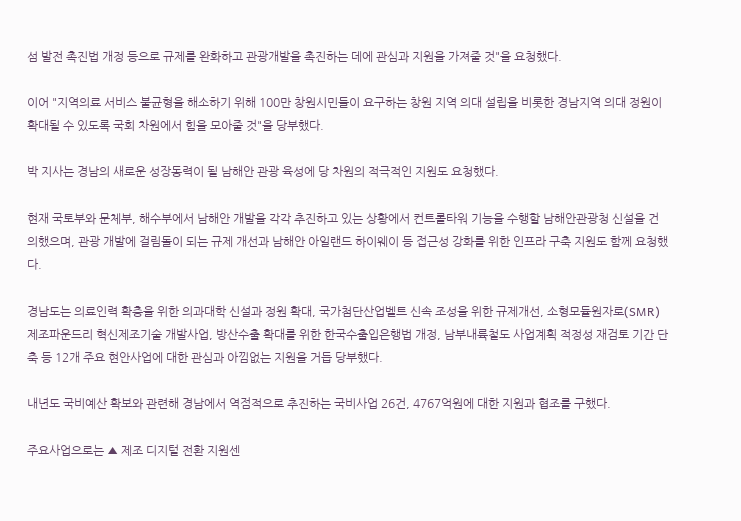섬 발전 촉진법 개정 등으로 규제를 완화하고 관광개발을 촉진하는 데에 관심과 지원을 가져줄 것"을 요청했다.

이어 "지역의료 서비스 불균형을 해소하기 위해 100만 창원시민들이 요구하는 창원 지역 의대 설립을 비롯한 경남지역 의대 정원이 확대될 수 있도록 국회 차원에서 힘을 모아줄 것"을 당부했다.

박 지사는 경남의 새로운 성장동력이 될 남해안 관광 육성에 당 차원의 적극적인 지원도 요청했다.

현재 국토부와 문체부, 해수부에서 남해안 개발을 각각 추진하고 있는 상황에서 컨트롤타워 기능을 수행할 남해안관광청 신설을 건의했으며, 관광 개발에 걸림돌이 되는 규제 개선과 남해안 아일랜드 하이웨이 등 접근성 강화를 위한 인프라 구축 지원도 함께 요청했다.

경남도는 의료인력 확충을 위한 의과대학 신설과 정원 확대, 국가첨단산업벨트 신속 조성을 위한 규제개선, 소형모듈원자로(SMR) 제조파운드리 혁신제조기술 개발사업, 방산수출 확대를 위한 한국수출입은행법 개정, 남부내륙철도 사업계획 적정성 재검토 기간 단축 등 12개 주요 현안사업에 대한 관심과 아낌없는 지원을 거듭 당부했다.

내년도 국비예산 확보와 관련해 경남에서 역점적으로 추진하는 국비사업 26건, 4767억원에 대한 지원과 협조를 구했다.

주요사업으로는 ▲ 제조 디지털 전환 지원센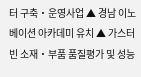터 구축・운영사업 ▲ 경남 이노베이션 아카데미 유치 ▲ 가스터빈 소재・부품 품질평가 및 성능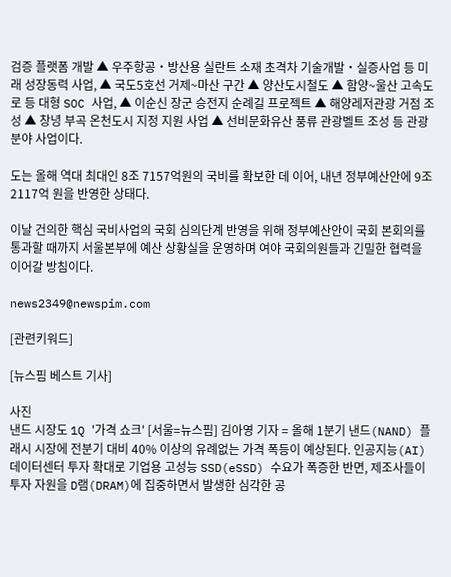검증 플랫폼 개발 ▲ 우주항공・방산용 실란트 소재 초격차 기술개발・실증사업 등 미래 성장동력 사업, ▲ 국도5호선 거제~마산 구간 ▲ 양산도시철도 ▲ 함양~울산 고속도로 등 대형 SOC 사업, ▲ 이순신 장군 승전지 순례길 프로젝트 ▲ 해양레저관광 거점 조성 ▲ 창녕 부곡 온천도시 지정 지원 사업 ▲ 선비문화유산 풍류 관광벨트 조성 등 관광분야 사업이다.

도는 올해 역대 최대인 8조 7157억원의 국비를 확보한 데 이어, 내년 정부예산안에 9조 2117억 원을 반영한 상태다.

이날 건의한 핵심 국비사업의 국회 심의단계 반영을 위해 정부예산안이 국회 본회의를 통과할 때까지 서울본부에 예산 상황실을 운영하며 여야 국회의원들과 긴밀한 협력을 이어갈 방침이다.

news2349@newspim.com

[관련키워드]

[뉴스핌 베스트 기사]

사진
낸드 시장도 1Q '가격 쇼크' [서울=뉴스핌] 김아영 기자 = 올해 1분기 낸드(NAND) 플래시 시장에 전분기 대비 40% 이상의 유례없는 가격 폭등이 예상된다. 인공지능(AI) 데이터센터 투자 확대로 기업용 고성능 SSD(eSSD) 수요가 폭증한 반면, 제조사들이 투자 자원을 D램(DRAM)에 집중하면서 발생한 심각한 공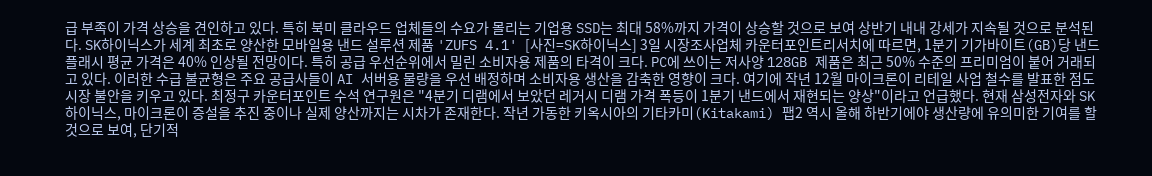급 부족이 가격 상승을 견인하고 있다. 특히 북미 클라우드 업체들의 수요가 몰리는 기업용 SSD는 최대 58%까지 가격이 상승할 것으로 보여 상반기 내내 강세가 지속될 것으로 분석된다. SK하이닉스가 세계 최초로 양산한 모바일용 낸드 설루션 제품 'ZUFS 4.1' [사진=SK하이닉스] 3일 시장조사업체 카운터포인트리서치에 따르면, 1분기 기가바이트(GB)당 낸드 플래시 평균 가격은 40% 인상될 전망이다. 특히 공급 우선순위에서 밀린 소비자용 제품의 타격이 크다. PC에 쓰이는 저사양 128GB 제품은 최근 50% 수준의 프리미엄이 붙어 거래되고 있다. 이러한 수급 불균형은 주요 공급사들이 AI 서버용 물량을 우선 배정하며 소비자용 생산을 감축한 영향이 크다. 여기에 작년 12월 마이크론이 리테일 사업 철수를 발표한 점도 시장 불안을 키우고 있다. 최정구 카운터포인트 수석 연구원은 "4분기 디램에서 보았던 레거시 디램 가격 폭등이 1분기 낸드에서 재현되는 양상"이라고 언급했다. 현재 삼성전자와 SK하이닉스, 마이크론이 증설을 추진 중이나 실제 양산까지는 시차가 존재한다. 작년 가동한 키옥시아의 기타카미(Kitakami) 팹2 역시 올해 하반기에야 생산량에 유의미한 기여를 할 것으로 보여, 단기적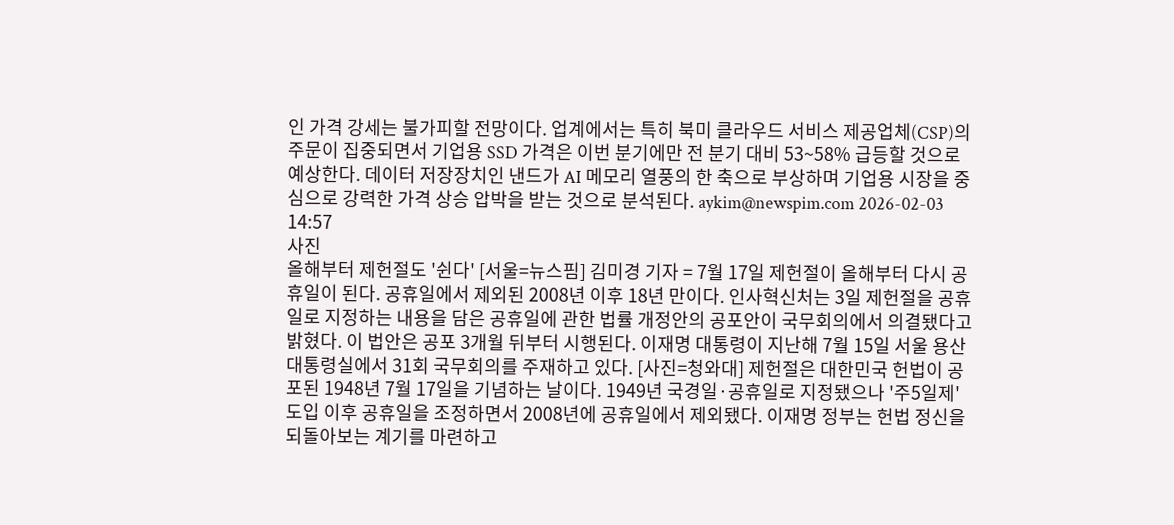인 가격 강세는 불가피할 전망이다. 업계에서는 특히 북미 클라우드 서비스 제공업체(CSP)의 주문이 집중되면서 기업용 SSD 가격은 이번 분기에만 전 분기 대비 53~58% 급등할 것으로 예상한다. 데이터 저장장치인 낸드가 AI 메모리 열풍의 한 축으로 부상하며 기업용 시장을 중심으로 강력한 가격 상승 압박을 받는 것으로 분석된다. aykim@newspim.com 2026-02-03 14:57
사진
올해부터 제헌절도 '쉰다' [서울=뉴스핌] 김미경 기자 = 7월 17일 제헌절이 올해부터 다시 공휴일이 된다. 공휴일에서 제외된 2008년 이후 18년 만이다. 인사혁신처는 3일 제헌절을 공휴일로 지정하는 내용을 담은 공휴일에 관한 법률 개정안의 공포안이 국무회의에서 의결됐다고 밝혔다. 이 법안은 공포 3개월 뒤부터 시행된다. 이재명 대통령이 지난해 7월 15일 서울 용산 대통령실에서 31회 국무회의를 주재하고 있다. [사진=청와대] 제헌절은 대한민국 헌법이 공포된 1948년 7월 17일을 기념하는 날이다. 1949년 국경일·공휴일로 지정됐으나 '주5일제' 도입 이후 공휴일을 조정하면서 2008년에 공휴일에서 제외됐다. 이재명 정부는 헌법 정신을 되돌아보는 계기를 마련하고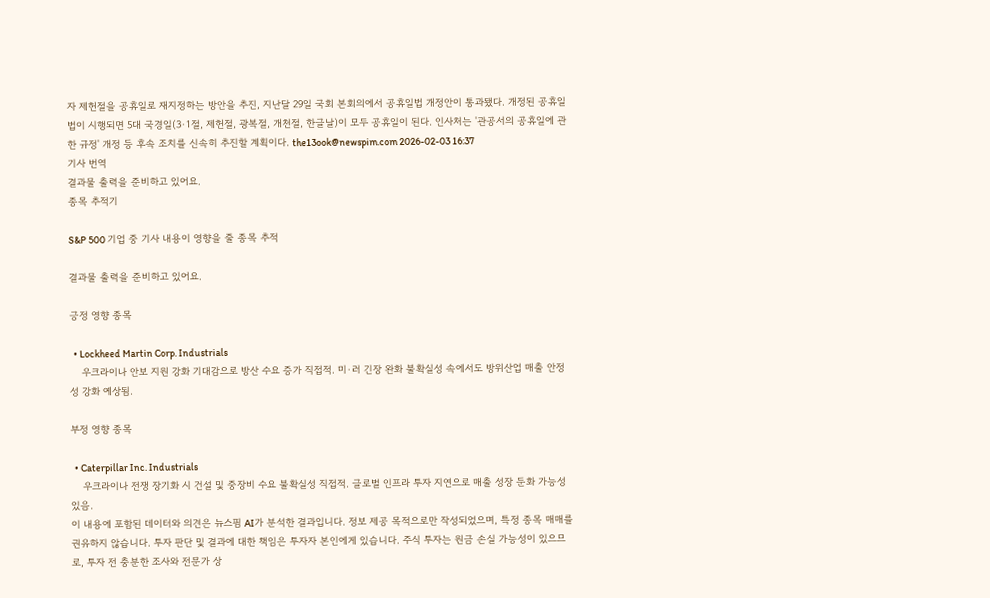자 제헌절을 공휴일로 재지정하는 방안을 추진, 지난달 29일 국회 본회의에서 공휴일법 개정안이 통과됐다. 개정된 공휴일법이 시행되면 5대 국경일(3·1절, 제헌절, 광복절, 개천절, 한글날)이 모두 공휴일이 된다. 인사처는 '관공서의 공휴일에 관한 규정' 개정 등 후속 조치를 신속히 추진할 계획이다. the13ook@newspim.com 2026-02-03 16:37
기사 번역
결과물 출력을 준비하고 있어요.
종목 추적기

S&P 500 기업 중 기사 내용이 영향을 줄 종목 추적

결과물 출력을 준비하고 있어요.

긍정 영향 종목

  • Lockheed Martin Corp. Industrials
    우크라이나 안보 지원 강화 기대감으로 방산 수요 증가 직접적. 미·러 긴장 완화 불확실성 속에서도 방위산업 매출 안정성 강화 예상됨.

부정 영향 종목

  • Caterpillar Inc. Industrials
    우크라이나 전쟁 장기화 시 건설 및 중장비 수요 불확실성 직접적. 글로벌 인프라 투자 지연으로 매출 성장 둔화 가능성 있음.
이 내용에 포함된 데이터와 의견은 뉴스핌 AI가 분석한 결과입니다. 정보 제공 목적으로만 작성되었으며, 특정 종목 매매를 권유하지 않습니다. 투자 판단 및 결과에 대한 책임은 투자자 본인에게 있습니다. 주식 투자는 원금 손실 가능성이 있으므로, 투자 전 충분한 조사와 전문가 상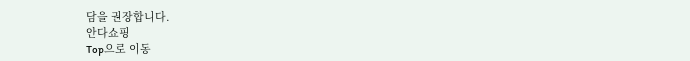담을 권장합니다.
안다쇼핑
Top으로 이동